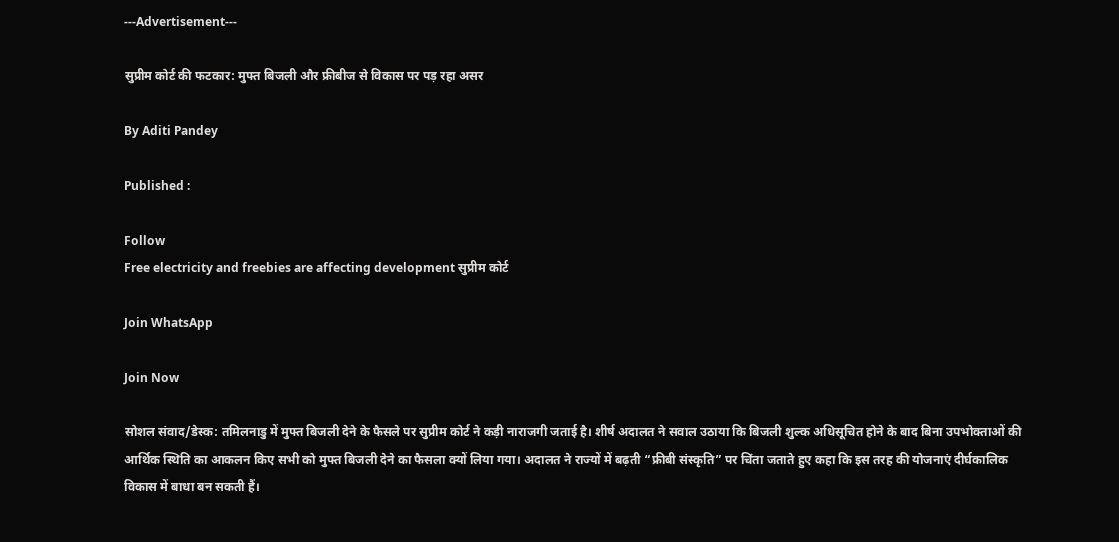---Advertisement---

सुप्रीम कोर्ट की फटकार: मुफ्त बिजली और फ्रीबीज से विकास पर पड़ रहा असर

By Aditi Pandey

Published :

Follow
Free electricity and freebies are affecting development सुप्रीम कोर्ट

Join WhatsApp

Join Now

सोशल संवाद/डेस्क: तमिलनाडु में मुफ्त बिजली देने के फैसले पर सुप्रीम कोर्ट ने कड़ी नाराजगी जताई है। शीर्ष अदालत ने सवाल उठाया कि बिजली शुल्क अधिसूचित होने के बाद बिना उपभोक्ताओं की आर्थिक स्थिति का आकलन किए सभी को मुफ्त बिजली देने का फैसला क्यों लिया गया। अदालत ने राज्यों में बढ़ती “फ्रीबी संस्कृति” पर चिंता जताते हुए कहा कि इस तरह की योजनाएं दीर्घकालिक विकास में बाधा बन सकती हैं।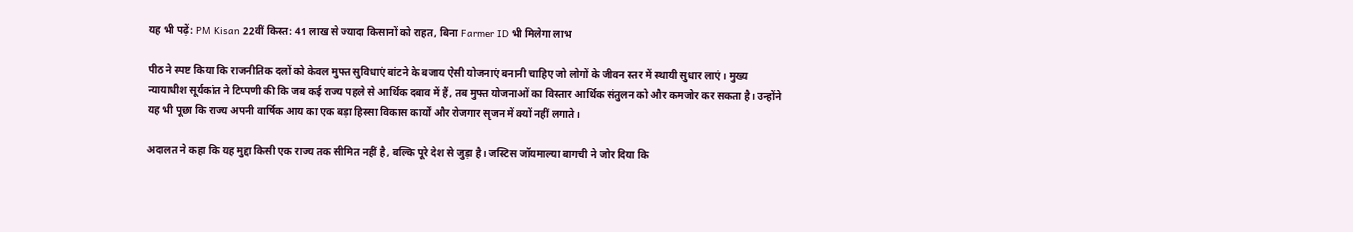यह भी पढ़ें: PM Kisan 22वीं किस्त: 41 लाख से ज्यादा किसानों को राहत, बिना Farmer ID भी मिलेगा लाभ

पीठ ने स्पष्ट किया कि राजनीतिक दलों को केवल मुफ्त सुविधाएं बांटने के बजाय ऐसी योजनाएं बनानी चाहिए जो लोगों के जीवन स्तर में स्थायी सुधार लाएं। मुख्य न्यायाधीश सूर्यकांत ने टिप्पणी की कि जब कई राज्य पहले से आर्थिक दबाव में हैं, तब मुफ्त योजनाओं का विस्तार आर्थिक संतुलन को और कमजोर कर सकता है। उन्होंने यह भी पूछा कि राज्य अपनी वार्षिक आय का एक बड़ा हिस्सा विकास कार्यों और रोजगार सृजन में क्यों नहीं लगाते।

अदालत ने कहा कि यह मुद्दा किसी एक राज्य तक सीमित नहीं है, बल्कि पूरे देश से जुड़ा है। जस्टिस जॉयमाल्या बागची ने जोर दिया कि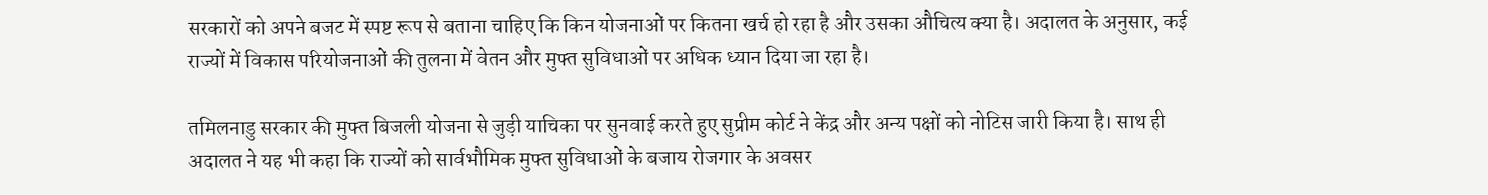सरकारों को अपने बजट में स्पष्ट रूप से बताना चाहिए कि किन योजनाओं पर कितना खर्च हो रहा है और उसका औचित्य क्या है। अदालत के अनुसार, कई राज्यों में विकास परियोजनाओं की तुलना में वेतन और मुफ्त सुविधाओं पर अधिक ध्यान दिया जा रहा है।

तमिलनाडु सरकार की मुफ्त बिजली योजना से जुड़ी याचिका पर सुनवाई करते हुए सुप्रीम कोर्ट ने केंद्र और अन्य पक्षों को नोटिस जारी किया है। साथ ही अदालत ने यह भी कहा कि राज्यों को सार्वभौमिक मुफ्त सुविधाओं के बजाय रोजगार के अवसर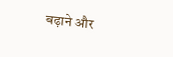बढ़ाने और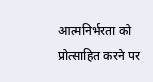आत्मनिर्भरता को प्रोत्साहित करने पर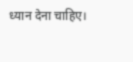ध्यान देना चाहिए।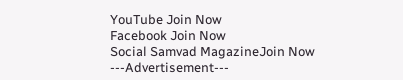YouTube Join Now
Facebook Join Now
Social Samvad MagazineJoin Now
---Advertisement---